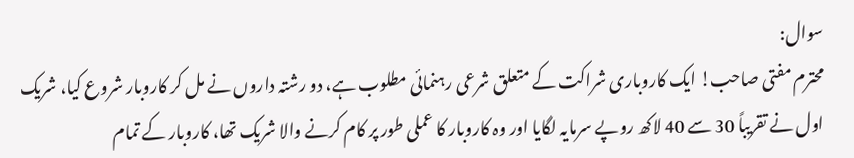سوال:
محترم مفتی صاحب! ایک کاروباری شراکت کے متعلق شرعی رہنمائی مطلوب ہے، دو رشتہ داروں نے مل کر کاروبار شروع کیا، شریک اول نے تقریباً 30 سے 40 لاکھ روپے سرمایہ لگایا اور وہ کاروبار کا عملی طور پر کام کرنے والا شریک تھا، کاروبار کے تمام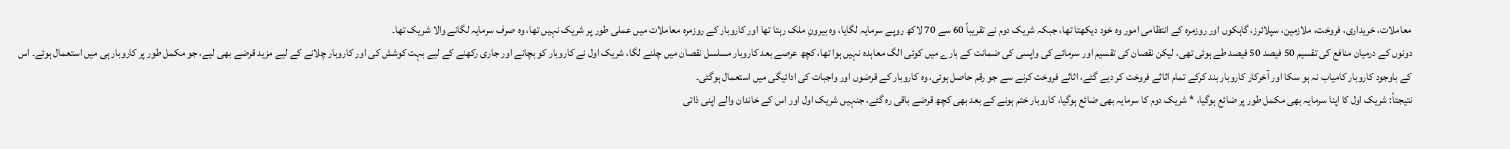معاملات، خریداری، فروخت، ملازمین، سپلائرز، گاہکوں اور روزمرہ کے انتظامی امور وہ خود دیکھتا تھا، جبکہ شریک دوم نے تقریباً 60 سے 70 لاکھ روپے سرمایہ لگایا، وہ بیرونِ ملک رہتا تھا اور کاروبار کے روزمرہ معاملات میں عملی طور پر شریک نہیں تھا، وہ صرف سرمایہ لگانے والا شریک تھا۔
دونوں کے درمیان منافع کی تقسیم 50 فیصد 50 فیصد طے ہوئی تھی، لیکن نقصان کی تقسیم اور سرمائے کی واپسی کی ضمانت کے بارے میں کوئی الگ معاہدہ نہیں ہوا تھا، کچھ عرصے بعد کاروبار مسلسل نقصان میں چلنے لگا، شریک اول نے کاروبار کو بچانے اور جاری رکھنے کے لیے بہت کوشش کی اور کاروبار چلانے کے لیے مزید قرضے بھی لیے، جو مکمل طور پر کاروبار ہی میں استعمال ہوئے۔ اس کے باوجود کاروبار کامیاب نہ ہو سکا اور آخرکار کاروبار بند کرکے تمام اثاثے فروخت کر دیے گئے، اثاثے فروخت کرنے سے جو رقم حاصل ہوئی، وہ کاروبار کے قرضوں اور واجبات کی ادائیگی میں استعمال ہوگئی۔
نتیجتاً: شریک اول کا اپنا سرمایہ بھی مکمل طور پر ضائع ہوگیا، * شریک دوم کا سرمایہ بھی ضائع ہوگیا، کاروبار ختم ہونے کے بعد بھی کچھ قرضے باقی رہ گئے، جنہیں شریک اول اور اس کے خاندان والے اپنی ذاتی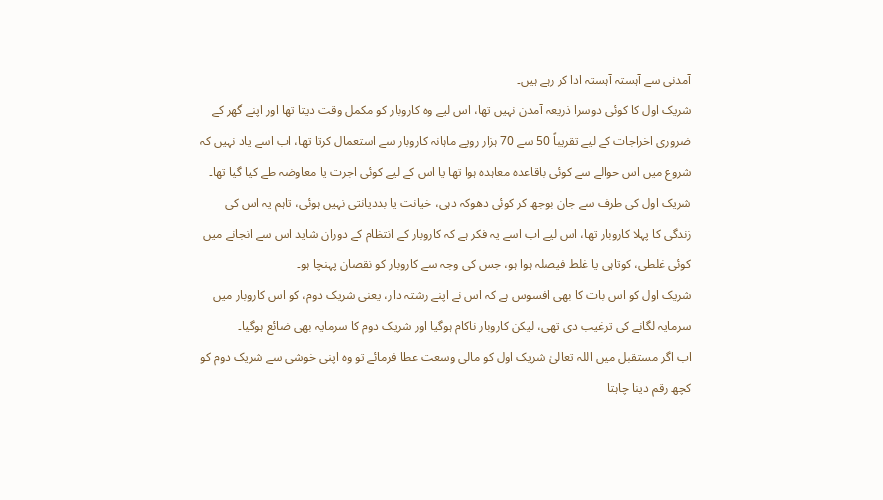آمدنی سے آہستہ آہستہ ادا کر رہے ہیں۔
شریک اول کا کوئی دوسرا ذریعہ آمدن نہیں تھا، اس لیے وہ کاروبار کو مکمل وقت دیتا تھا اور اپنے گھر کے ضروری اخراجات کے لیے تقریباً 50 سے 70 ہزار روپے ماہانہ کاروبار سے استعمال کرتا تھا، اب اسے یاد نہیں کہ شروع میں اس حوالے سے کوئی باقاعدہ معاہدہ ہوا تھا یا اس کے لیے کوئی اجرت یا معاوضہ طے کیا گیا تھا۔
شریک اول کی طرف سے جان بوجھ کر کوئی دھوکہ دہی، خیانت یا بددیانتی نہیں ہوئی، تاہم یہ اس کی زندگی کا پہلا کاروبار تھا، اس لیے اب اسے یہ فکر ہے کہ کاروبار کے انتظام کے دوران شاید اس سے انجانے میں کوئی غلطی، کوتاہی یا غلط فیصلہ ہوا ہو، جس کی وجہ سے کاروبار کو نقصان پہنچا ہو۔
شریک اول کو اس بات کا بھی افسوس ہے کہ اس نے اپنے رشتہ دار، یعنی شریک دوم، کو اس کاروبار میں سرمایہ لگانے کی ترغیب دی تھی، لیکن کاروبار ناکام ہوگیا اور شریک دوم کا سرمایہ بھی ضائع ہوگیا۔
اب اگر مستقبل میں اللہ تعالیٰ شریک اول کو مالی وسعت عطا فرمائے تو وہ اپنی خوشی سے شریک دوم کو کچھ رقم دینا چاہتا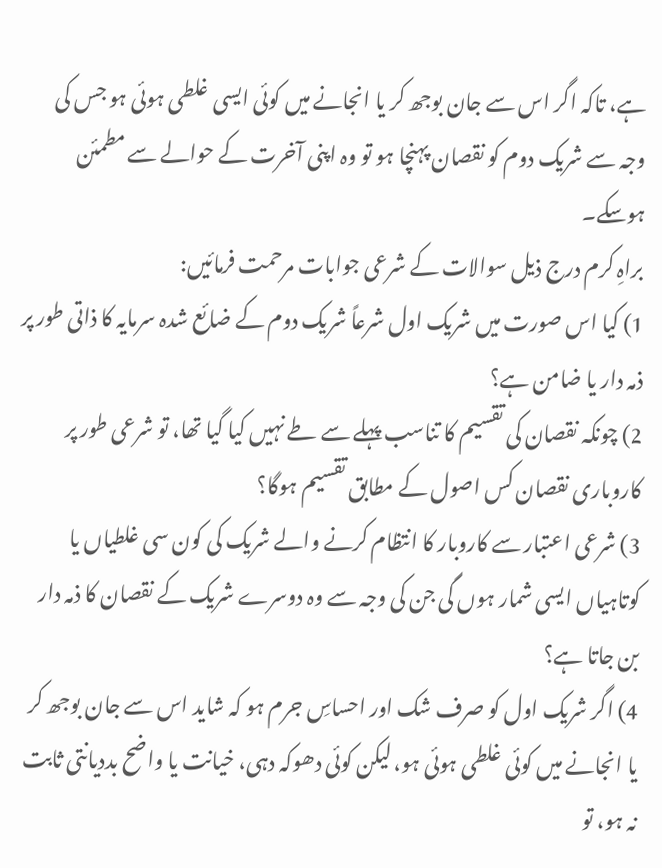ہے، تاکہ اگر اس سے جان بوجھ کر یا انجانے میں کوئی ایسی غلطی ہوئی ہو جس کی وجہ سے شریک دوم کو نقصان پہنچا ہو تو وہ اپنی آخرت کے حوالے سے مطمئن ہوسکے۔
براہِ کرم درج ذیل سوالات کے شرعی جوابات مرحمت فرمائیں:
1) کیا اس صورت میں شریک اول شرعاً شریک دوم کے ضائع شدہ سرمایہ کا ذاتی طور پر ذمہ دار یا ضامن ہے؟
2) چونکہ نقصان کی تقسیم کا تناسب پہلے سے طے نہیں کیا گیا تھا، تو شرعی طور پر کاروباری نقصان کس اصول کے مطابق تقسیم ہوگا؟
3) شرعی اعتبار سے کاروبار کا انتظام کرنے والے شریک کی کون سی غلطیاں یا کوتاہیاں ایسی شمار ہوں گی جن کی وجہ سے وہ دوسرے شریک کے نقصان کا ذمہ دار بن جاتا ہے؟
4) اگر شریک اول کو صرف شک اور احساسِ جرم ہو کہ شاید اس سے جان بوجھ کر یا انجانے میں کوئی غلطی ہوئی ہو، لیکن کوئی دھوکہ دہی، خیانت یا واضح بددیانتی ثابت نہ ہو، تو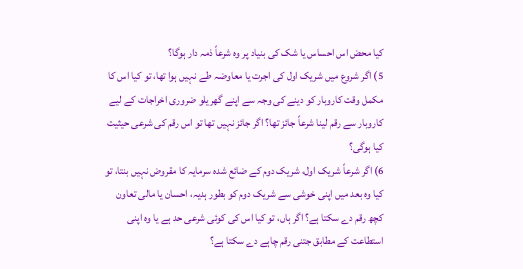کیا محض اس احساس یا شک کی بنیاد پر وہ شرعاً ذمہ دار ہوگا؟
5) اگر شروع میں شریک اول کی اجرت یا معاوضہ طے نہیں ہوا تھا، تو کیا اس کا مکمل وقت کاروبار کو دینے کی وجہ سے اپنے گھریلو ضروری اخراجات کے لیے کاروبار سے رقم لینا شرعاً جائز تھا؟ اگر جائز نہیں تھا تو اس رقم کی شرعی حیثیت کیا ہوگی؟
6) اگر شرعاً شریک اول، شریک دوم کے ضائع شدہ سرمایہ کا مقروض نہیں بنتا، تو کیا وہ بعد میں اپنی خوشی سے شریک دوم کو بطور ہدیہ، احسان یا مالی تعاون کچھ رقم دے سکتا ہے؟ اگر ہاں، تو کیا اس کی کوئی شرعی حد ہے یا وہ اپنی استطاعت کے مطابق جتنی رقم چاہے دے سکتا ہے؟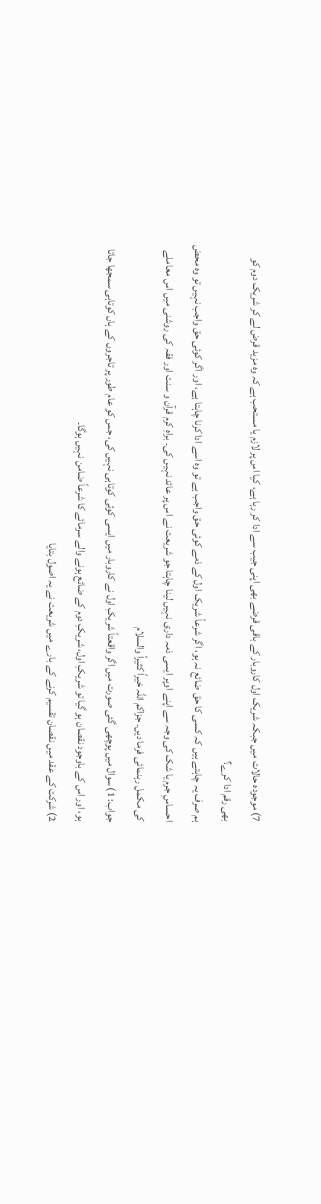7) موجودہ حالات میں جبکہ شریک اول کاروبار کے باقی قرضے بھی اپنی جیب سے ادا کر رہا ہے، کیا اس پر لازم یا مستحب ہے کہ وہ مزید قرض لے کر شریک دوم کو بھی رقم ادا کرے؟
ہم صرف یہ چاہتے ہیں کہ کسی کا حق ضائع نہ ہو، اگر شرعاً شریک اول کے ذمے کوئی حق واجب ہے تو وہ اسے ادا کرنا چاہتا ہے، اور اگر کوئی حق واجب نہیں تو وہ محض احساسِ جرم یا شک کی وجہ سے اپنے اوپر ایسی ذمہ داری نہیں لینا چاہتا جو شریعت نے اس پر عائد نہیں کی۔ براہِ کرم قرآن و سنت اور فقہ کی روشنی میں اس معاملے کی مکمل رہنمائی فرما دیں۔ جزاکم اللہ خیراً کثیراً والسلام
جواب: 1) سوال میں پوچھی گئی صورت میں اگر واقعتاً شریکِ اول نے کاروبار میں ایسی کوئی کوتاہی نہیں کی، جس کو عام طور پر تاجروں کے ہاں کوتاہی سمجھا جاتا ہو، اور اس کے باوجود نقصان ہو گیا تو شریکِ اول، شریکِ دوم کے ضائع ہونے والے سرمائے کا شرعاً ضامن نہیں ہوگا۔
2) شرکت کے عقد میں نقصان تقسیم کرنے کے بارے میں شریعت نے یہ اصول بتایا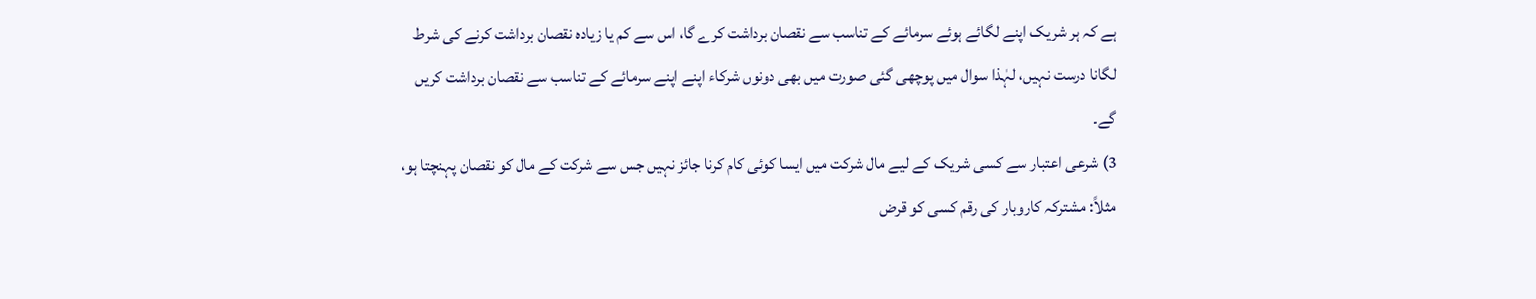ہے کہ ہر شریک اپنے لگائے ہوئے سرمائے کے تناسب سے نقصان برداشت کرے گا، اس سے کم یا زیادہ نقصان برداشت کرنے کی شرط لگانا درست نہیں، لہٰذا سوال میں پوچھی گئی صورت میں بھی دونوں شرکاء اپنے اپنے سرمائے کے تناسب سے نقصان برداشت کریں گے۔
3) شرعی اعتبار سے کسی شریک کے لیے مال شرکت میں ایسا کوئی کام کرنا جائز نہیں جس سے شرکت کے مال کو نقصان پہنچتا ہو، مثلاً: مشترکہ کاروبار کی رقم کسی کو قرض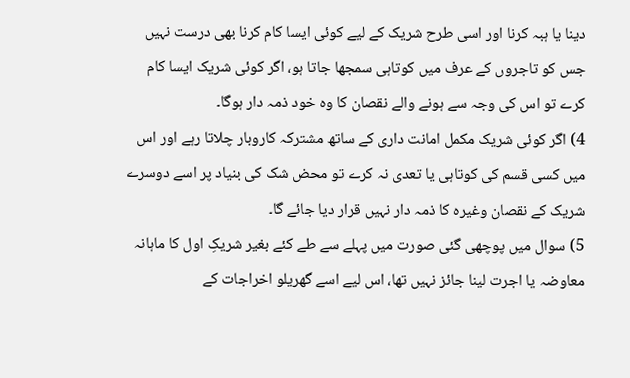دینا یا ہبہ کرنا اور اسی طرح شریک کے لیے کوئی ایسا کام کرنا بھی درست نہیں جس کو تاجروں کے عرف میں کوتاہی سمجھا جاتا ہو، اگر کوئی شریک ایسا کام کرے تو اس کی وجہ سے ہونے والے نقصان کا وہ خود ذمہ دار ہوگا۔
4) اگر کوئی شریک مکمل امانت داری کے ساتھ مشترکہ کاروبار چلاتا رہے اور اس میں کسی قسم کی کوتاہی یا تعدی نہ کرے تو محض شک کی بنیاد پر اسے دوسرے شریک کے نقصان وغیرہ کا ذمہ دار نہیں قرار دیا جائے گا۔
5) سوال میں پوچھی گئی صورت میں پہلے سے طے کئے بغیر شریکِ اول کا ماہانہ معاوضہ یا اجرت لینا جائز نہیں تھا، اس لیے اسے گھریلو اخراجات کے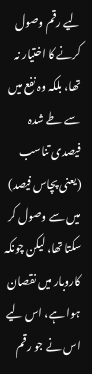لیے رقم وصول کرنے کا اختیار نہ تھا، بلکہ وہ نفع میں سے طے شدہ فیصدی تناسب (یعنی پچاس فیصد) میں سے وصول کر سکتا تھا، لیکن چونکہ کاروبار میں نقصان ہوا ہے، اس لیے اس نے جو رقم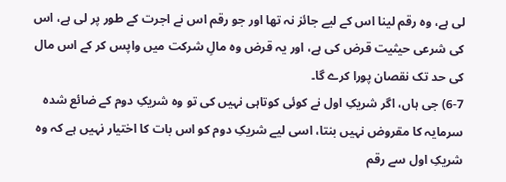لی ہے، وہ رقم لینا اس کے لیے جائز نہ تھا اور جو رقم اس نے اجرت کے طور پر لی ہے، اس کی شرعی حیثیت قرض کی ہے، اور یہ قرض وہ مالِ شرکت میں واپس کر کے اس مال کی حد تک نقصان پورا کرے گا۔
6-7) جی ہاں، اگر شریکِ اول نے کوئی کوتاہی نہیں کی تو وہ شریکِ دوم کے ضائع شدہ سرمایہ کا مقروض نہیں بنتا، اسی لیے شریکِ دوم کو اس بات کا اختیار نہیں ہے کہ وہ شریکِ اول سے رقم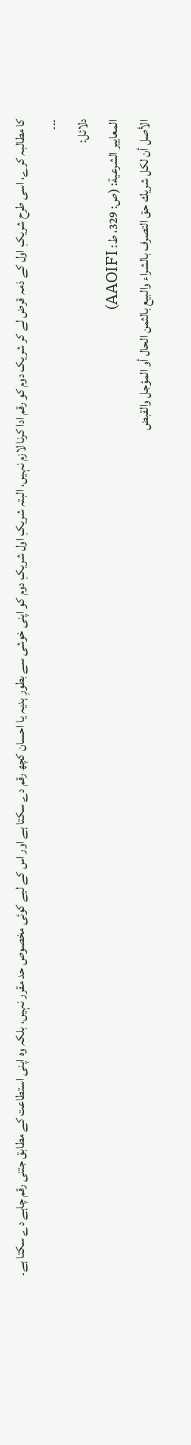کا مطالبہ کرے، اسی طرح شریکِ اول کے ذمہ قرض لے کر شریک دوم کو رقم ادا کرنا لازم نہیں، البتہ شریکِ اول شریکِ دوم کو اپنی خوشی سے بطورِ ہدیہ یا احسان کچھ رقم دے سکتا ہے اور اس کے لیے کوئی مخصوص حد مقرر نہیں، بلکہ وہ اپنی استطاعت کے مطابق جتنی رقم چاہے دے سکتا ہے۔
۔۔۔
دلائل:
المعايير الشرعية: (ص: 329، ط: AAOIFI)
الأصل أن لكل شريك حق التصرف بالشراء والبيع بالثمن الحال أو المؤجل والقبض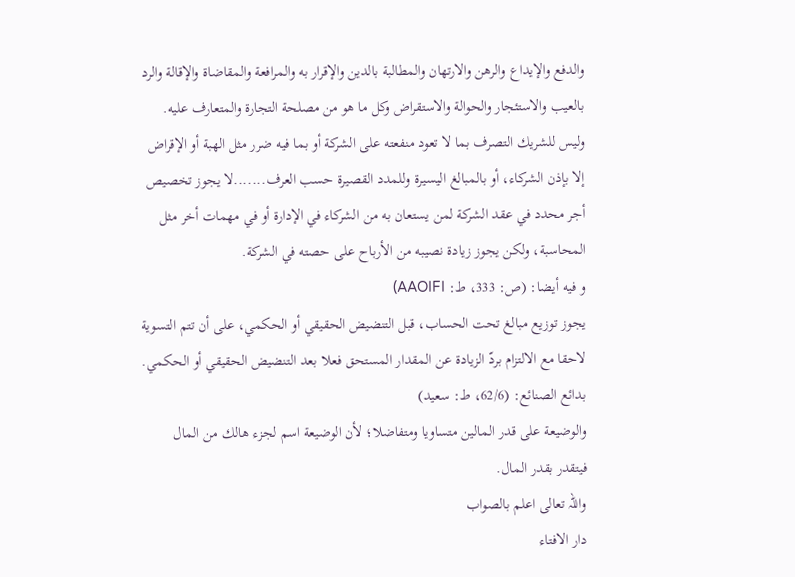والدفع والإيداع والرهن والارتهان والمطالبة بالدين والإقرار به والمرافعة والمقاضاة والإقالة والرد بالعيب والاستئجار والحوالة والاستقراض وكل ما هو من مصلحة التجارة والمتعارف عليه. وليس للشريك التصرف بما لا تعود منفعته على الشركة أو بما فيه ضرر مثل الهبة أو الإقراض إلا بإذن الشركاء، أو بالمبالغ اليسيرة وللمدد القصيرة حسب العرف.......لا يجوز تخصيص أجر محدد في عقد الشركة لمن يستعان به من الشركاء في الإدارة أو في مهمات أخر مثل المحاسبة، ولكن يجوز زيادة نصيبه من الأرباح على حصته في الشركة.
و فيه أيضا: (ص: 333، ط: AAOIFI)
يجوز توزيع مبالغ تحت الحساب، قبل التنضيض الحقيقي أو الحكمي، علی أن تتم التسوية لاحقا مع الالتزام بردّ الزيادة عن المقدار المستحق فعلا بعد التنضيض الحقيقي أو الحكمي.
بدائع الصنائع: (62/6، ط: سعيد)
والوضيعة على قدر المالين متساويا ومتفاضلا؛ لأن الوضيعة اسم لجزء هالك من المال فيتقدر بقدر المال.
واللہ تعالی اعلم بالصواب
دار الافتاء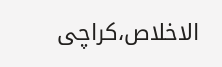الاخلاص،کراچی